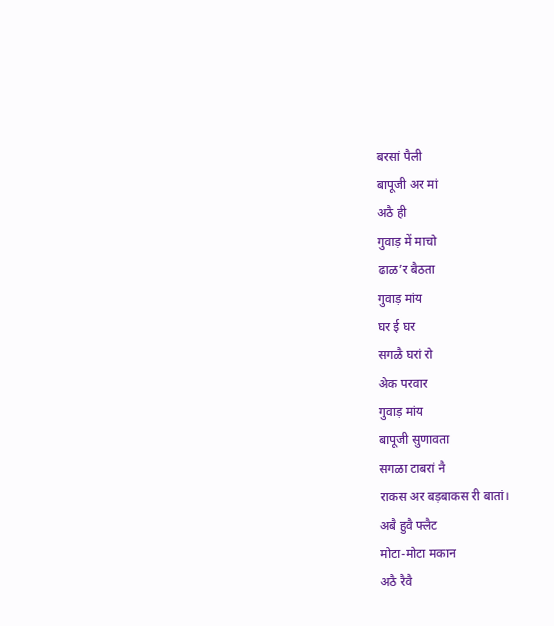बरसां पैली
बापूजी अर मां
अठै ही
गुवाड़ में माचो
ढाळ’र बैठता
गुवाड़ मांय
घर ई घर
सगळै घरां रो
अेक परवार
गुवाड़ मांय
बापूजी सुणावता
सगळा टाबरां नै
राकस अर बड़बाकस री बातां।
अबै हुवै फ्लैट
मोटा-मोटा मकान
अठै रैवै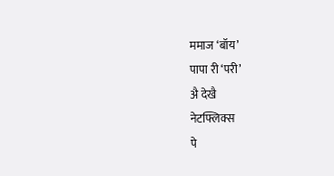ममाज ‘बॉय’
पापा री ‘परी’
अै देखै
नेटफ्लिक्स
पे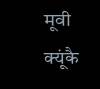मूवी
क्यूंकै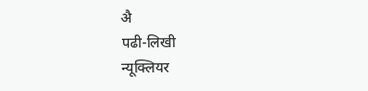अै
पढी-लिखी
न्यूक्लियर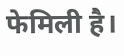फेमिली है।